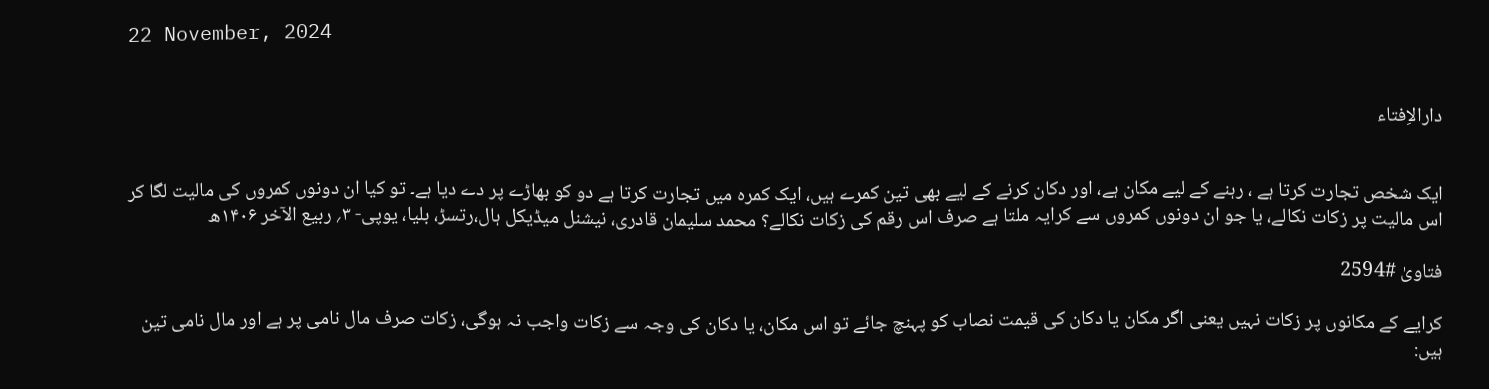22 November, 2024


دارالاِفتاء


ایک شخص تجارت کرتا ہے ، رہنے کے لیے مکان ہے، اور دکان کرنے کے لیے بھی تین کمرے ہیں، ایک کمرہ میں تجارت کرتا ہے دو کو بھاڑے پر دے دیا ہے۔ تو کیا ان دونوں کمروں کی مالیت لگا کر اس مالیت پر زکات نکالے، یا جو ان دونوں کمروں سے کرایہ ملتا ہے صرف اس رقم کی زکات نکالے؟ محمد سلیمان قادری، نیشنل میڈیکل ہال،رتسڑ، بلیا، یوپی- ۳؍ ربیع الآخر ۱۴۰۶ھ

فتاویٰ #2594

کرایے کے مکانوں پر زکات نہیں یعنی اگر مکان یا دکان کی قیمت نصاب کو پہنچ جائے تو اس مکان، یا دکان کی وجہ سے زکات واجب نہ ہوگی، زکات صرف مال نامی پر ہے اور مال نامی تین ہیں: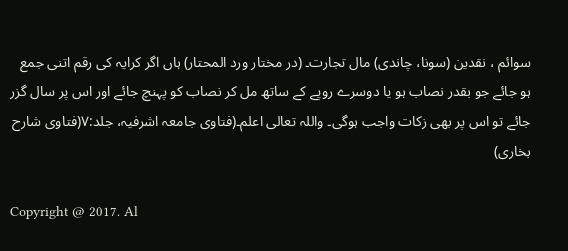سوائم ، نقدین (سونا، چاندی) مال تجارت۔ (در مختار ورد المحتار) ہاں اگر کرایہ کی رقم اتنی جمع ہو جائے جو بقدر نصاب ہو یا دوسرے روپے کے ساتھ مل کر نصاب کو پہنچ جائے اور اس پر سال گزر جائے تو اس پر بھی زکات واجب ہوگی۔ واللہ تعالی اعلم۔(فتاوی جامعہ اشرفیہ، جلد:۷(فتاوی شارح بخاری)

Copyright @ 2017. Al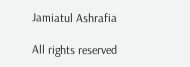Jamiatul Ashrafia

All rights reserved